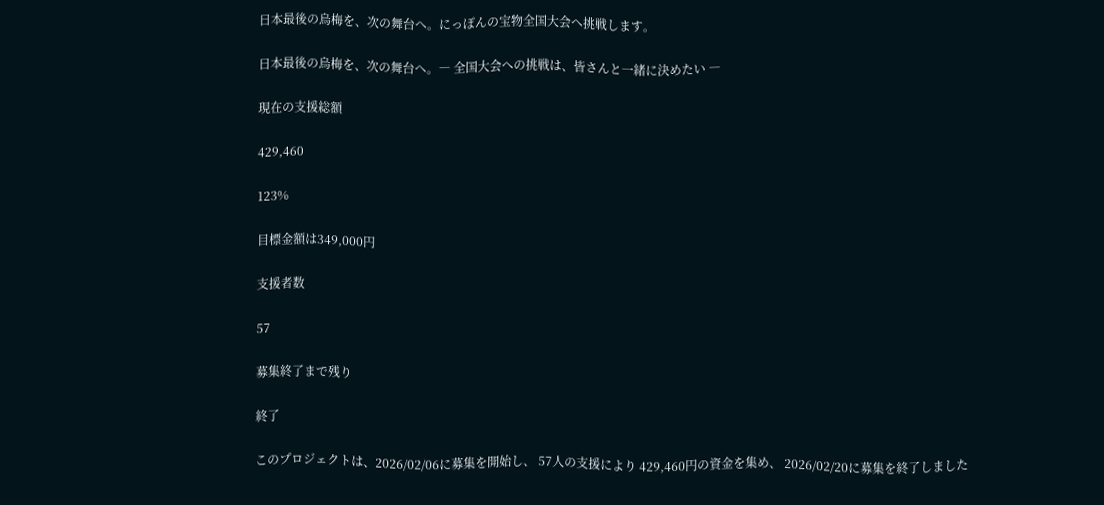日本最後の烏梅を、次の舞台へ。にっぽんの宝物全国大会へ挑戦します。

日本最後の烏梅を、次の舞台へ。― 全国大会への挑戦は、皆さんと一緒に決めたい ―

現在の支援総額

429,460

123%

目標金額は349,000円

支援者数

57

募集終了まで残り

終了

このプロジェクトは、2026/02/06に募集を開始し、 57人の支援により 429,460円の資金を集め、 2026/02/20に募集を終了しました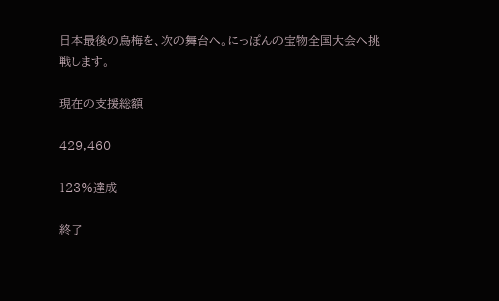日本最後の烏梅を、次の舞台へ。にっぽんの宝物全国大会へ挑戦します。

現在の支援総額

429,460

123%達成

終了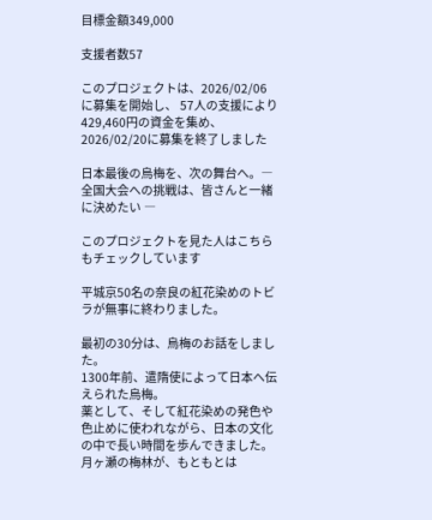目標金額349,000

支援者数57

このプロジェクトは、2026/02/06に募集を開始し、 57人の支援により 429,460円の資金を集め、 2026/02/20に募集を終了しました

日本最後の烏梅を、次の舞台へ。― 全国大会への挑戦は、皆さんと一緒に決めたい ―

このプロジェクトを見た人はこちらもチェックしています

平城京50名の奈良の紅花染めのトビラが無事に終わりました。

最初の30分は、烏梅のお話をしました。
1300年前、遣隋使によって日本へ伝えられた烏梅。
薬として、そして紅花染めの発色や色止めに使われながら、日本の文化の中で長い時間を歩んできました。
月ヶ瀬の梅林が、もともとは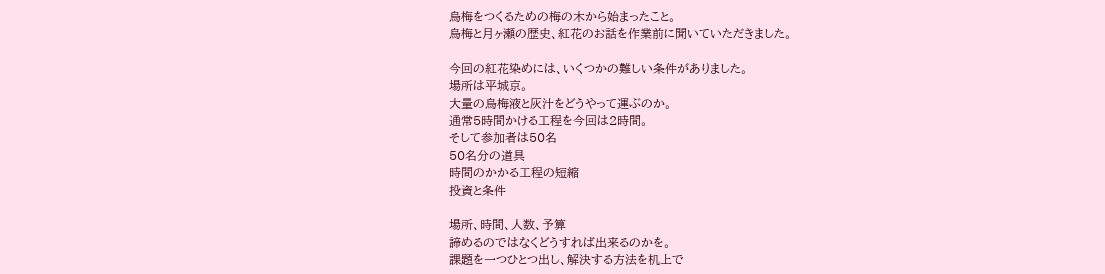烏梅をつくるための梅の木から始まったこと。
烏梅と月ヶ瀬の歴史、紅花のお話を作業前に聞いていただきました。

今回の紅花染めには、いくつかの難しい条件がありました。
場所は平城京。
大量の烏梅液と灰汁をどうやって運ぶのか。
通常5時間かける工程を今回は2時間。
そして参加者は50名
50名分の道具
時間のかかる工程の短縮
投資と条件

場所、時間、人数、予算
諦めるのではなくどうすれば出来るのかを。
課題を一つひとつ出し、解決する方法を机上で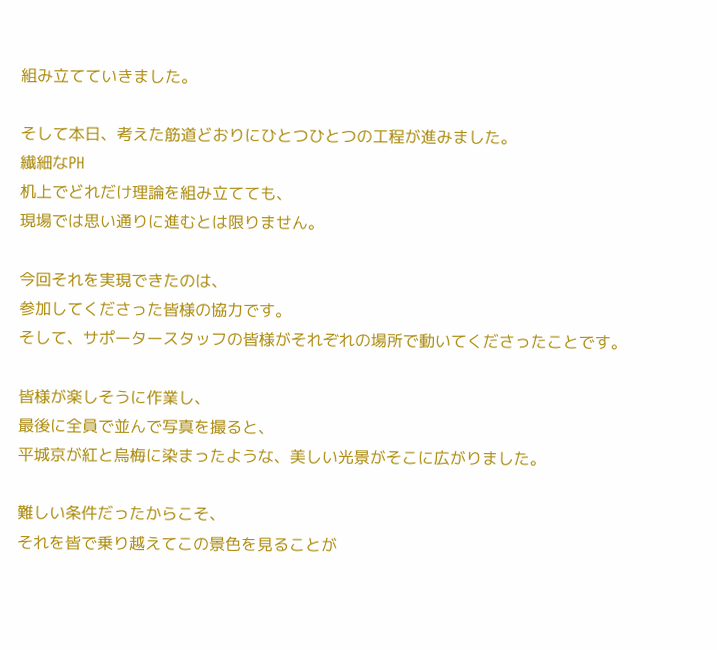組み立てていきました。

そして本日、考えた筋道どおりにひとつひとつの工程が進みました。
繊細なPH
机上でどれだけ理論を組み立てても、
現場では思い通りに進むとは限りません。

今回それを実現できたのは、
参加してくださった皆様の協力です。
そして、サポータースタッフの皆様がそれぞれの場所で動いてくださったことです。

皆様が楽しそうに作業し、
最後に全員で並んで写真を撮ると、
平城京が紅と烏梅に染まったような、美しい光景がそこに広がりました。

難しい条件だったからこそ、
それを皆で乗り越えてこの景色を見ることが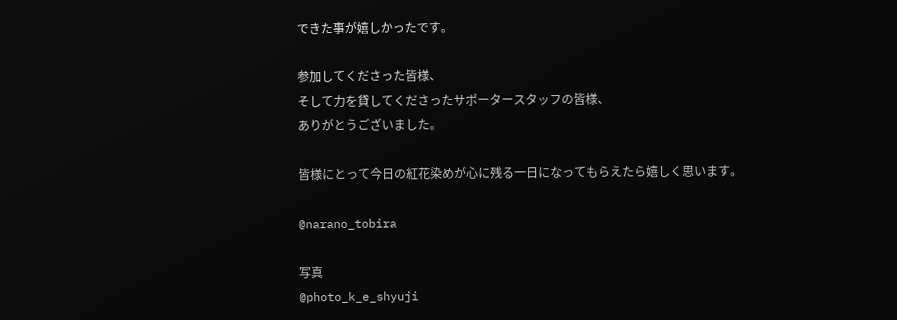できた事が嬉しかったです。

参加してくださった皆様、
そして力を貸してくださったサポータースタッフの皆様、
ありがとうございました。

皆様にとって今日の紅花染めが心に残る一日になってもらえたら嬉しく思います。

@narano_tobira

写真
@photo_k_e_shyuji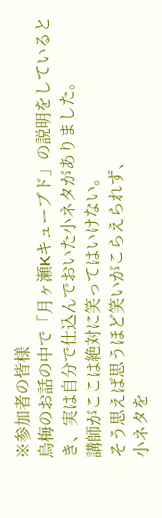※参加者の皆様
烏梅のお話の中で「月ヶ瀬Kキューブド」の説明をしているとき、実は自分で仕込んでおいた小ネタがありました。
講師がここは絶対に笑ってはいけない。
そう思えば思うほど笑いがこらえられず、
小ネタを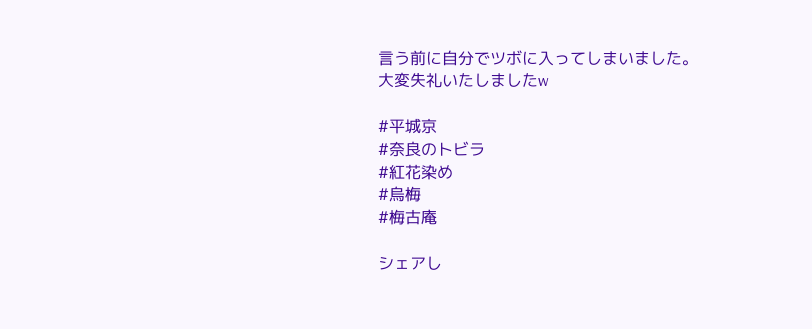言う前に自分でツボに入ってしまいました。
大変失礼いたしましたw

#平城京
#奈良のトビラ
#紅花染め
#烏梅
#梅古庵

シェアし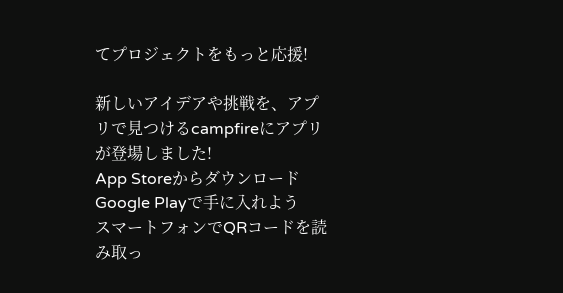てプロジェクトをもっと応援!

新しいアイデアや挑戦を、アプリで見つけるcampfireにアプリが登場しました!
App Storeからダウンロード Google Playで手に入れよう
スマートフォンでQRコードを読み取っ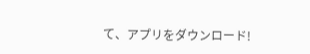て、アプリをダウンロード!